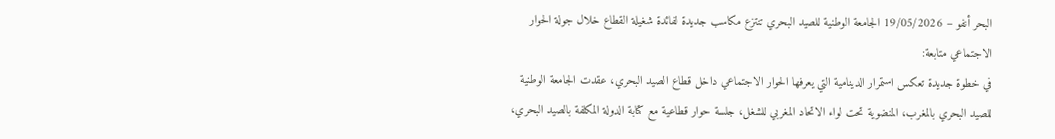البحر أنفو – 19/05/2026 الجامعة الوطنية للصيد البحري تنتزع مكاسب جديدة لفائدة شغيلة القطاع خلال جولة الحوار الاجتماعي متابعة:
في خطوة جديدة تعكس استمرار الدينامية التي يعرفها الحوار الاجتماعي داخل قطاع الصيد البحري، عقدت الجامعة الوطنية للصيد البحري بالمغرب، المنضوية تحت لواء الاتحاد المغربي للشغل، جلسة حوار قطاعية مع كتابة الدولة المكلفة بالصيد البحري،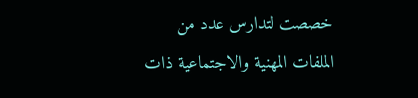خصصت لتدارس عدد من الملفات المهنية والاجتماعية ذات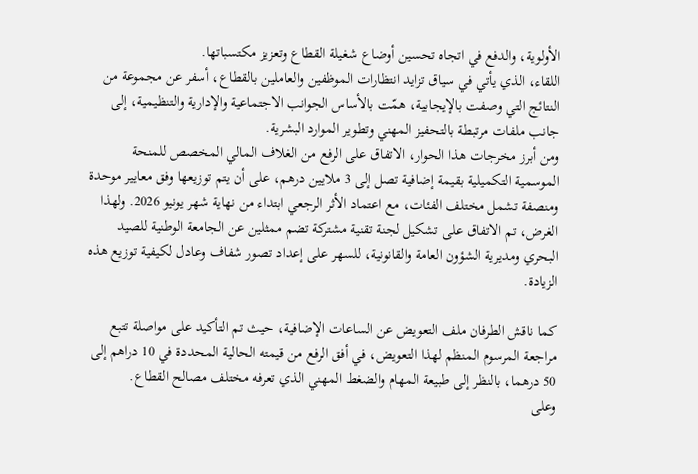الأولوية، والدفع في اتجاه تحسين أوضاع شغيلة القطاع وتعزيز مكتسباتها.
اللقاء، الذي يأتي في سياق تزايد انتظارات الموظفين والعاملين بالقطاع، أسفر عن مجموعة من النتائج التي وصفت بالإيجابية، همّت بالأساس الجوانب الاجتماعية والإدارية والتنظيمية، إلى جانب ملفات مرتبطة بالتحفيز المهني وتطوير الموارد البشرية.
ومن أبرز مخرجات هذا الحوار، الاتفاق على الرفع من الغلاف المالي المخصص للمنحة الموسمية التكميلية بقيمة إضافية تصل إلى 3 ملايين درهم، على أن يتم توزيعها وفق معايير موحدة ومنصفة تشمل مختلف الفئات، مع اعتماد الأثر الرجعي ابتداء من نهاية شهر يونيو 2026. ولهذا الغرض، تم الاتفاق على تشكيل لجنة تقنية مشتركة تضم ممثلين عن الجامعة الوطنية للصيد البحري ومديرية الشؤون العامة والقانونية، للسهر على إعداد تصور شفاف وعادل لكيفية توزيع هذه الزيادة.

كما ناقش الطرفان ملف التعويض عن الساعات الإضافية، حيث تم التأكيد على مواصلة تتبع مراجعة المرسوم المنظم لهذا التعويض، في أفق الرفع من قيمته الحالية المحددة في 10 دراهم إلى 50 درهما، بالنظر إلى طبيعة المهام والضغط المهني الذي تعرفه مختلف مصالح القطاع.
وعلى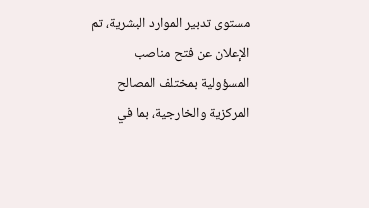مستوى تدبير الموارد البشرية، تم الإعلان عن فتح مناصب المسؤولية بمختلف المصالح المركزية والخارجية، بما في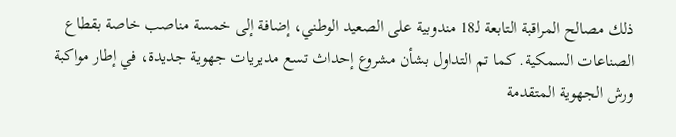ذلك مصالح المراقبة التابعة لـ18 مندوبية على الصعيد الوطني، إضافة إلى خمسة مناصب خاصة بقطاع الصناعات السمكية. كما تم التداول بشأن مشروع إحداث تسع مديريات جهوية جديدة، في إطار مواكبة ورش الجهوية المتقدمة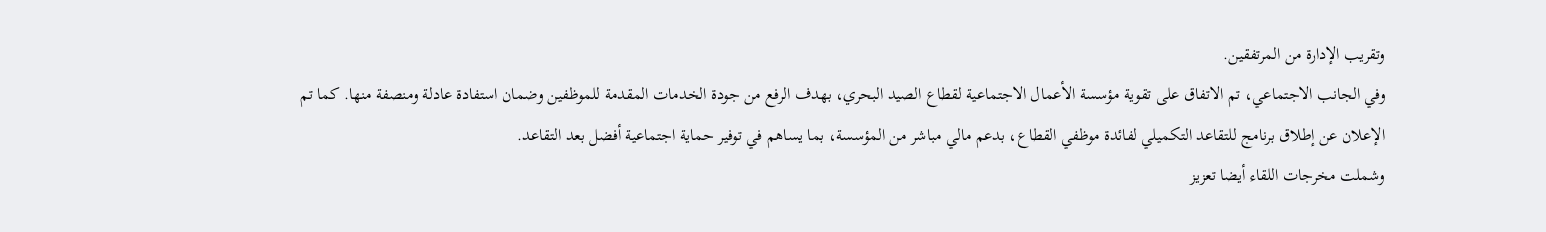وتقريب الإدارة من المرتفقين.
وفي الجانب الاجتماعي، تم الاتفاق على تقوية مؤسسة الأعمال الاجتماعية لقطاع الصيد البحري، بهدف الرفع من جودة الخدمات المقدمة للموظفين وضمان استفادة عادلة ومنصفة منها. كما تم الإعلان عن إطلاق برنامج للتقاعد التكميلي لفائدة موظفي القطاع، بدعم مالي مباشر من المؤسسة، بما يساهم في توفير حماية اجتماعية أفضل بعد التقاعد.
وشملت مخرجات اللقاء أيضا تعزيز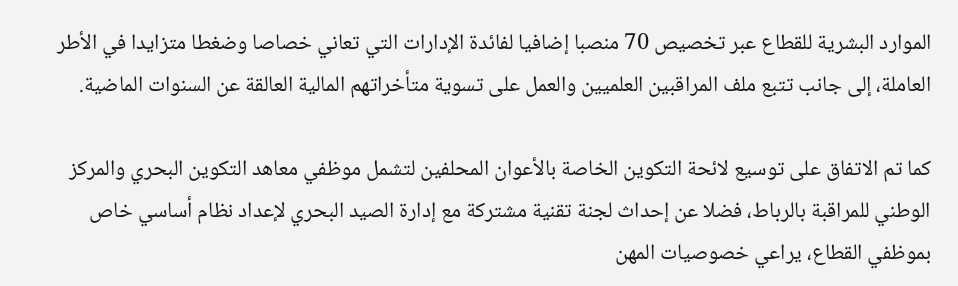الموارد البشرية للقطاع عبر تخصيص 70 منصبا إضافيا لفائدة الإدارات التي تعاني خصاصا وضغطا متزايدا في الأطر العاملة، إلى جانب تتبع ملف المراقبين العلميين والعمل على تسوية متأخراتهم المالية العالقة عن السنوات الماضية.

كما تم الاتفاق على توسيع لائحة التكوين الخاصة بالأعوان المحلفين لتشمل موظفي معاهد التكوين البحري والمركز الوطني للمراقبة بالرباط، فضلا عن إحداث لجنة تقنية مشتركة مع إدارة الصيد البحري لإعداد نظام أساسي خاص بموظفي القطاع، يراعي خصوصيات المهن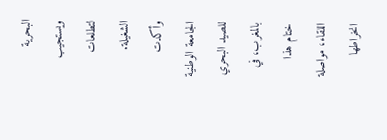البحرية ويستجيب لتطلعات الشغيلة.
وأكدت الجامعة الوطنية للصيد البحري بالمغرب، في ختام هذا اللقاء، مواصلة انخراطها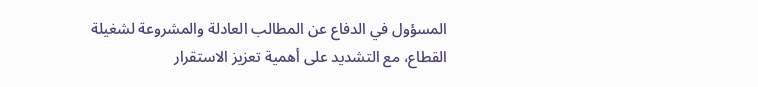المسؤول في الدفاع عن المطالب العادلة والمشروعة لشغيلة القطاع، مع التشديد على أهمية تعزيز الاستقرار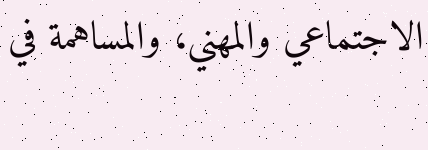الاجتماعي والمهني، والمساهمة في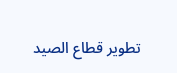تطوير قطاع الصيد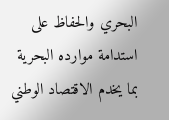البحري والحفاظ على استدامة موارده البحرية بما يخدم الاقتصاد الوطني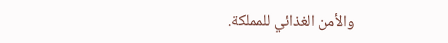والأمن الغذائي للمملكة.